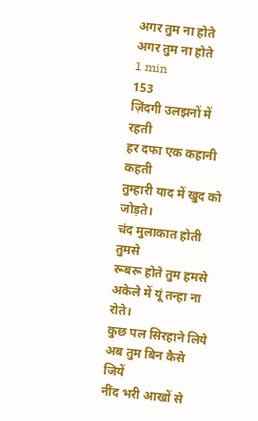अगर तुम ना होते
अगर तुम ना होते
1 min
153
ज़िंदगी उलझनों में रहती
हर दफा एक कहानी कहती
तुम्हारी याद में खुद को जोड़ते।
चंद मुलाकात होती तुमसे
रूबरू होते तुम हमसे
अकेले में यूं तन्हा ना रोते।
कुछ पल सिरहाने लिये
अब तुम बिन कैसे जियें
नींद भरी आखों से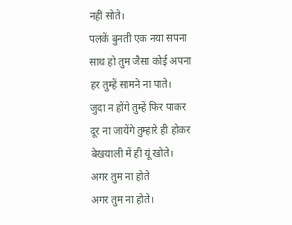नहीं सोते।
पलकें बुनती एक नया सपना
साथ हो तुम जैसा कोई अपना
हर तुम्हें सामने ना पाते।
जुदा न होंगे तुम्हें फिर पाकर
दूर ना जायेंगे तुम्हारे ही होकर
बेखयाली में ही यूं खोते।
अगर तुम ना होते
अगर तुम ना होते।